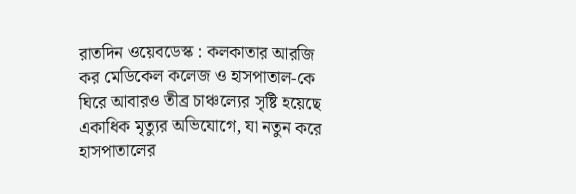রাতদিন ওয়েবডেস্ক : কলকাতার আরজি কর মেডিকেল কলেজ ও হাসপাতাল-কে ঘিরে আবারও তীব্র চাঞ্চল্যের সৃষ্টি হয়েছে একাধিক মৃত্যুর অভিযোগে, যা নতুন করে হাসপাতালের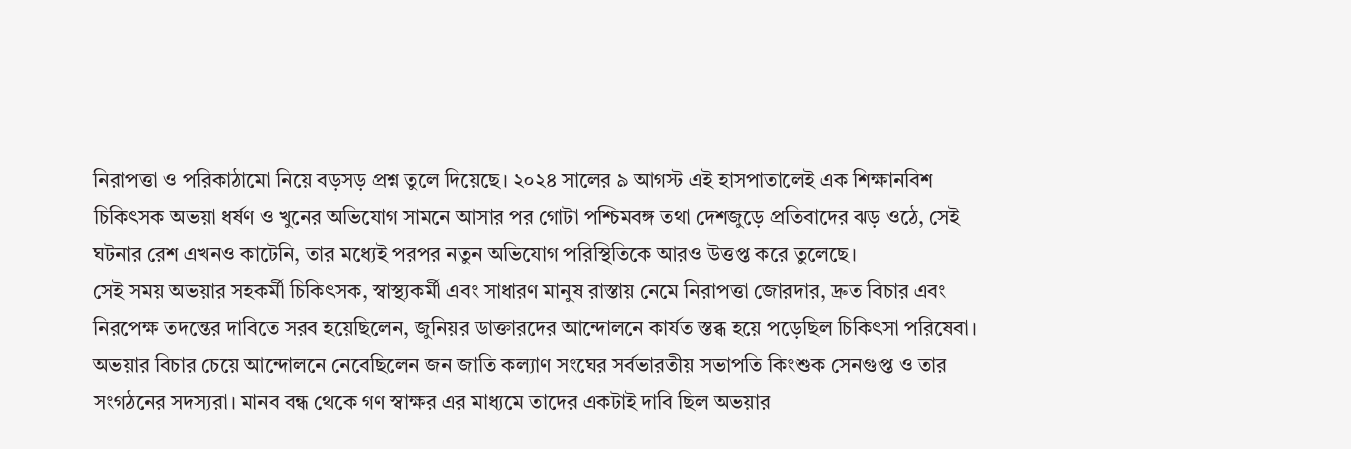নিরাপত্তা ও পরিকাঠামো নিয়ে বড়সড় প্রশ্ন তুলে দিয়েছে। ২০২৪ সালের ৯ আগস্ট এই হাসপাতালেই এক শিক্ষানবিশ চিকিৎসক অভয়া ধর্ষণ ও খুনের অভিযোগ সামনে আসার পর গোটা পশ্চিমবঙ্গ তথা দেশজুড়ে প্রতিবাদের ঝড় ওঠে, সেই ঘটনার রেশ এখনও কাটেনি, তার মধ্যেই পরপর নতুন অভিযোগ পরিস্থিতিকে আরও উত্তপ্ত করে তুলেছে।
সেই সময় অভয়ার সহকর্মী চিকিৎসক, স্বাস্থ্যকর্মী এবং সাধারণ মানুষ রাস্তায় নেমে নিরাপত্তা জোরদার, দ্রুত বিচার এবং নিরপেক্ষ তদন্তের দাবিতে সরব হয়েছিলেন, জুনিয়র ডাক্তারদের আন্দোলনে কার্যত স্তব্ধ হয়ে পড়েছিল চিকিৎসা পরিষেবা। অভয়ার বিচার চেয়ে আন্দোলনে নেবেছিলেন জন জাতি কল্যাণ সংঘের সর্বভারতীয় সভাপতি কিংশুক সেনগুপ্ত ও তার সংগঠনের সদস্যরা। মানব বন্ধ থেকে গণ স্বাক্ষর এর মাধ্যমে তাদের একটাই দাবি ছিল অভয়ার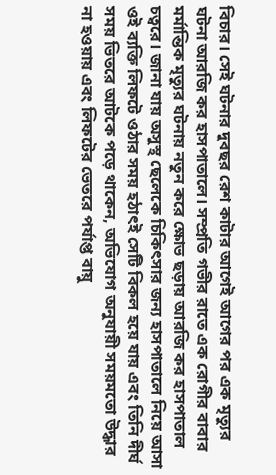বিচার। সেই ঘটনার দুবছর রেশ কাটার আগেই আগের পর এক মৃত্যুর ঘটনা আরজি কর হাসপাতালে। সম্প্রতি গভীর রাতে এক রোগীর বাবার মর্মান্তিক মৃত্যুর ঘটনায় নতুন করে ক্ষোভ ছড়ায় আরজি কর হাসপাতাল চত্বরে। জানা যায় অসুস্থ ছেলেকে চিকিৎসার জন্য হাসপাতালে নিয়ে আসা ওই ব্যক্তি লিফটে ওঠার সময় হঠাৎই সেটি বিকল হয়ে যায় এবং তিনি দীর্ঘ সময় ভিতরে আটকে পড়ে থাকেন, অভিযোগ অনুযায়ী সময়মতো উদ্ধার না হওয়ায় এবং লিফটের ভেতরে পর্যাপ্ত বায়ু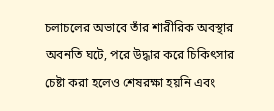চলাচলের অভাবে তাঁর শারীরিক অবস্থার অবনতি ঘটে, পরে উদ্ধার করে চিকিৎসার চেষ্টা করা হলেও শেষরক্ষা হয়নি এবং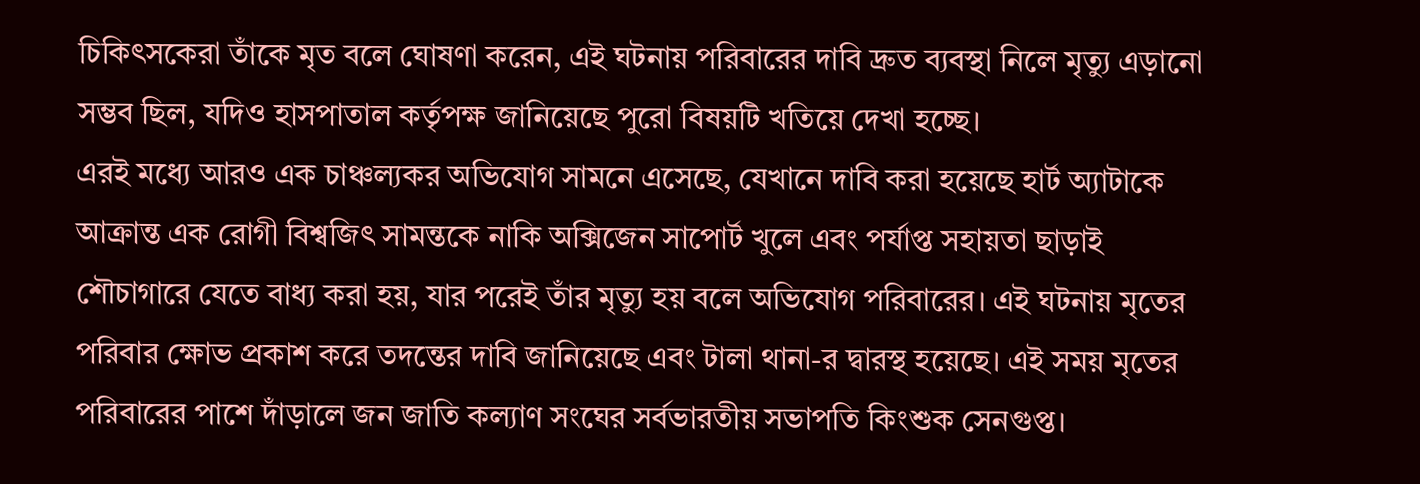চিকিৎসকেরা তাঁকে মৃত বলে ঘোষণা করেন, এই ঘটনায় পরিবারের দাবি দ্রুত ব্যবস্থা নিলে মৃত্যু এড়ানো সম্ভব ছিল, যদিও হাসপাতাল কর্তৃপক্ষ জানিয়েছে পুরো বিষয়টি খতিয়ে দেখা হচ্ছে।
এরই মধ্যে আরও এক চাঞ্চল্যকর অভিযোগ সামনে এসেছে, যেখানে দাবি করা হয়েছে হার্ট অ্যাটাকে আক্রান্ত এক রোগী বিশ্বজিৎ সামন্তকে নাকি অক্সিজেন সাপোর্ট খুলে এবং পর্যাপ্ত সহায়তা ছাড়াই শৌচাগারে যেতে বাধ্য করা হয়, যার পরেই তাঁর মৃত্যু হয় বলে অভিযোগ পরিবারের। এই ঘটনায় মৃতের পরিবার ক্ষোভ প্রকাশ করে তদন্তের দাবি জানিয়েছে এবং টালা থানা-র দ্বারস্থ হয়েছে। এই সময় মৃতের পরিবারের পাশে দাঁড়ালে জন জাতি কল্যাণ সংঘের সর্বভারতীয় সভাপতি কিংশুক সেনগুপ্ত।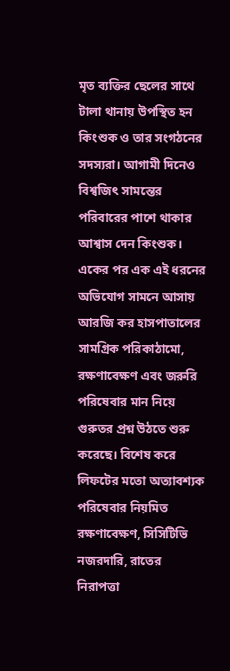মৃত ব্যক্তির ছেলের সাথে টালা থানায় উপস্থিত হন কিংশুক ও তার সংগঠনের সদস্যরা। আগামী দিনেও বিশ্বজিৎ সামন্তের পরিবারের পাশে থাকার আশ্বাস দেন কিংশুক। একের পর এক এই ধরনের অভিযোগ সামনে আসায় আরজি কর হাসপাতালের সামগ্রিক পরিকাঠামো, রক্ষণাবেক্ষণ এবং জরুরি পরিষেবার মান নিয়ে গুরুতর প্রশ্ন উঠতে শুরু করেছে। বিশেষ করে লিফটের মতো অত্যাবশ্যক পরিষেবার নিয়মিত রক্ষণাবেক্ষণ, সিসিটিভি নজরদারি, রাতের নিরাপত্তা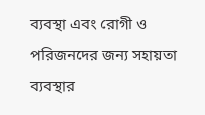ব্যবস্থা এবং রোগী ও পরিজনদের জন্য সহায়তা ব্যবস্থার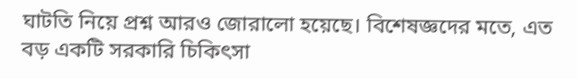ঘাটতি নিয়ে প্রশ্ন আরও জোরালো হয়েছে। বিশেষজ্ঞদের মতে, এত বড় একটি সরকারি চিকিৎসা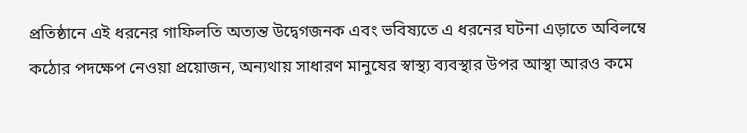প্রতিষ্ঠানে এই ধরনের গাফিলতি অত্যন্ত উদ্বেগজনক এবং ভবিষ্যতে এ ধরনের ঘটনা এড়াতে অবিলম্বে কঠোর পদক্ষেপ নেওয়া প্রয়োজন, অন্যথায় সাধারণ মানুষের স্বাস্থ্য ব্যবস্থার উপর আস্থা আরও কমে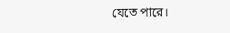যেতে পারে।